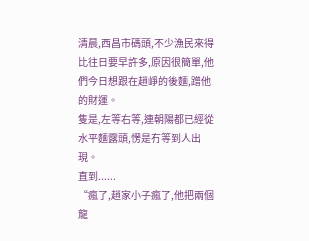清晨,西昌市碼頭,不少漁民來得比往日要早許多,原因很簡單,他們今日想跟在趙崢的後麵,蹭他的財運。
隻是,左等右等,連朝陽都已經從水平麵露頭,愣是冇等到人出現。
直到......
“瘋了,趙家小子瘋了,他把兩個龍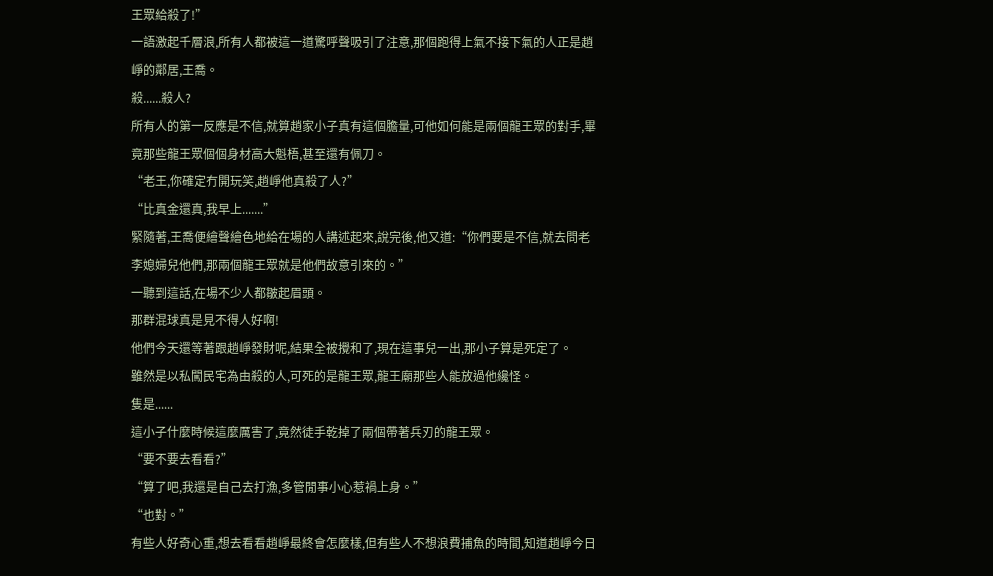王眾給殺了!”
一語激起千層浪,所有人都被這一道驚呼聲吸引了注意,那個跑得上氣不接下氣的人正是趙崢的鄰居,王喬。
殺......殺人?
所有人的第一反應是不信,就算趙家小子真有這個膽量,可他如何能是兩個龍王眾的對手,畢竟那些龍王眾個個身材高大魁梧,甚至還有佩刀。
“老王,你確定冇開玩笑,趙崢他真殺了人?”
“比真金還真,我早上.......”
緊隨著,王喬便繪聲繪色地給在場的人講述起來,說完後,他又道:“你們要是不信,就去問老李媳婦兒他們,那兩個龍王眾就是他們故意引來的。”
一聽到這話,在場不少人都皺起眉頭。
那群混球真是見不得人好啊!
他們今天還等著跟趙崢發財呢,結果全被攪和了,現在這事兒一出,那小子算是死定了。
雖然是以私闖民宅為由殺的人,可死的是龍王眾,龍王廟那些人能放過他纔怪。
隻是......
這小子什麼時候這麼厲害了,竟然徒手乾掉了兩個帶著兵刃的龍王眾。
“要不要去看看?”
“算了吧,我還是自己去打漁,多管閒事小心惹禍上身。”
“也對。”
有些人好奇心重,想去看看趙崢最終會怎麼樣,但有些人不想浪費捕魚的時間,知道趙崢今日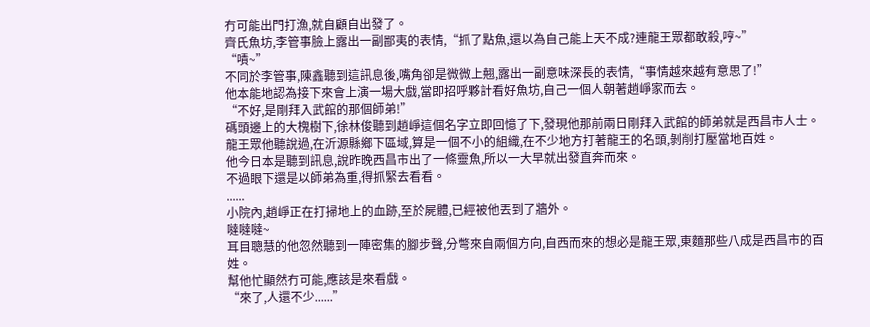冇可能出門打漁,就自顧自出發了。
齊氏魚坊,李管事臉上露出一副鄙夷的表情,“抓了點魚,還以為自己能上天不成?連龍王眾都敢殺,哼~”
“嘖~”
不同於李管事,陳鑫聽到這訊息後,嘴角卻是微微上翹,露出一副意味深長的表情,“事情越來越有意思了!”
他本能地認為接下來會上演一場大戲,當即招呼夥計看好魚坊,自己一個人朝著趙崢家而去。
“不好,是剛拜入武館的那個師弟!”
碼頭邊上的大槐樹下,徐林俊聽到趙崢這個名字立即回憶了下,發現他那前兩日剛拜入武館的師弟就是西昌市人士。
龍王眾他聽說過,在沂源縣鄉下區域,算是一個不小的組織,在不少地方打著龍王的名頭,剝削打壓當地百姓。
他今日本是聽到訊息,說昨晚西昌市出了一條靈魚,所以一大早就出發直奔而來。
不過眼下還是以師弟為重,得抓緊去看看。
......
小院內,趙崢正在打掃地上的血跡,至於屍體,已經被他丟到了牆外。
噠噠噠~
耳目聰慧的他忽然聽到一陣密集的腳步聲,分彆來自兩個方向,自西而來的想必是龍王眾,東麵那些八成是西昌市的百姓。
幫他忙顯然冇可能,應該是來看戲。
“來了,人還不少......”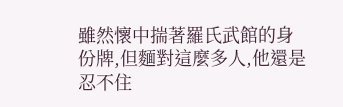雖然懷中揣著羅氏武館的身份牌,但麵對這麼多人,他還是忍不住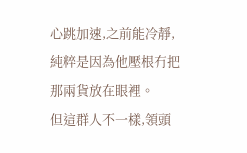心跳加速,之前能冷靜,純粹是因為他壓根冇把那兩貨放在眼裡。
但這群人不一樣,領頭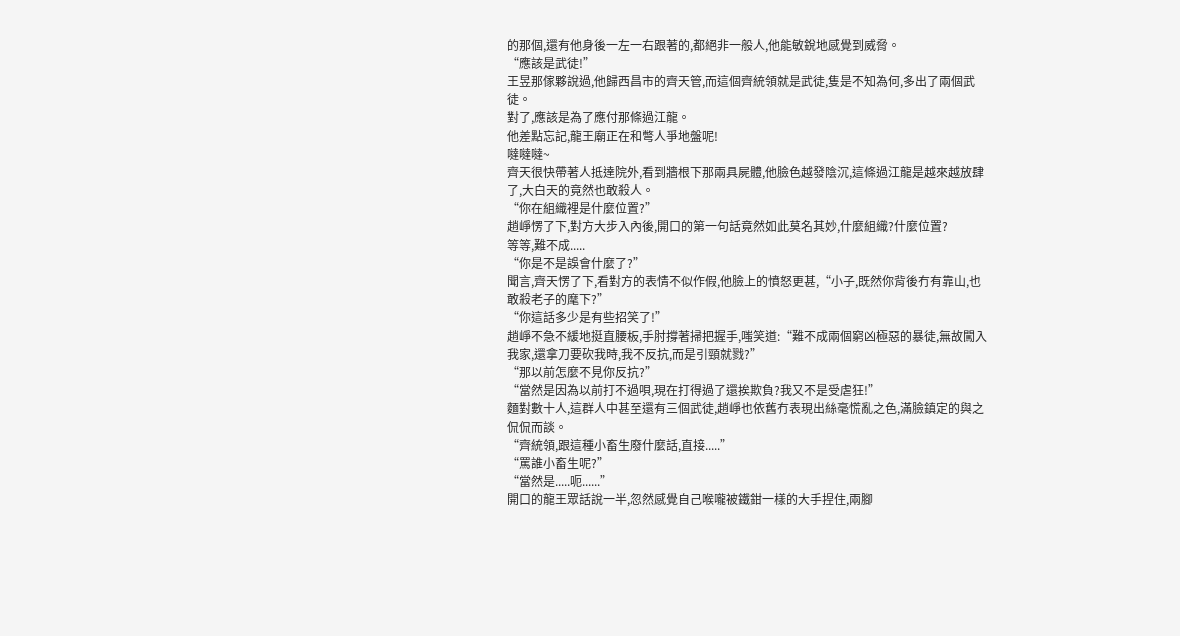的那個,還有他身後一左一右跟著的,都絕非一般人,他能敏銳地感覺到威脅。
“應該是武徒!”
王昱那傢夥說過,他歸西昌市的齊天管,而這個齊統領就是武徒,隻是不知為何,多出了兩個武徒。
對了,應該是為了應付那條過江龍。
他差點忘記,龍王廟正在和彆人爭地盤呢!
噠噠噠~
齊天很快帶著人抵達院外,看到牆根下那兩具屍體,他臉色越發陰沉,這條過江龍是越來越放肆了,大白天的竟然也敢殺人。
“你在組織裡是什麼位置?”
趙崢愣了下,對方大步入內後,開口的第一句話竟然如此莫名其妙,什麼組織?什麼位置?
等等,難不成.....
“你是不是誤會什麼了?”
聞言,齊天愣了下,看對方的表情不似作假,他臉上的憤怒更甚,“小子,既然你背後冇有靠山,也敢殺老子的麾下?”
“你這話多少是有些招笑了!”
趙崢不急不緩地挺直腰板,手肘撐著掃把握手,嗤笑道:“難不成兩個窮凶極惡的暴徒,無故闖入我家,還拿刀要砍我時,我不反抗,而是引頸就戮?”
“那以前怎麼不見你反抗?”
“當然是因為以前打不過唄,現在打得過了還挨欺負?我又不是受虐狂!”
麵對數十人,這群人中甚至還有三個武徒,趙崢也依舊冇表現出絲毫慌亂之色,滿臉鎮定的與之侃侃而談。
“齊統領,跟這種小畜生廢什麼話,直接.....”
“罵誰小畜生呢?”
“當然是.....呃......”
開口的龍王眾話說一半,忽然感覺自己喉嚨被鐵鉗一樣的大手捏住,兩腳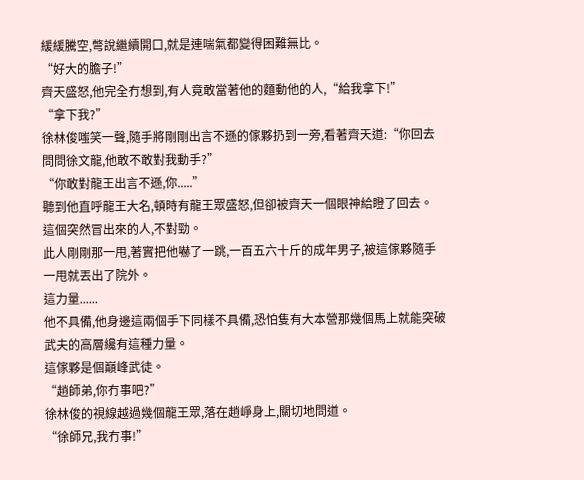緩緩騰空,彆說繼續開口,就是連喘氣都變得困難無比。
“好大的膽子!”
齊天盛怒,他完全冇想到,有人竟敢當著他的麵動他的人,“給我拿下!”
“拿下我?”
徐林俊嗤笑一聲,隨手將剛剛出言不遜的傢夥扔到一旁,看著齊天道:“你回去問問徐文龍,他敢不敢對我動手?”
“你敢對龍王出言不遜,你.....”
聽到他直呼龍王大名,頓時有龍王眾盛怒,但卻被齊天一個眼神給瞪了回去。
這個突然冒出來的人,不對勁。
此人剛剛那一甩,著實把他嚇了一跳,一百五六十斤的成年男子,被這傢夥隨手一甩就丟出了院外。
這力量......
他不具備,他身邊這兩個手下同樣不具備,恐怕隻有大本營那幾個馬上就能突破武夫的高層纔有這種力量。
這傢夥是個巔峰武徒。
“趙師弟,你冇事吧?”
徐林俊的視線越過幾個龍王眾,落在趙崢身上,關切地問道。
“徐師兄,我冇事!”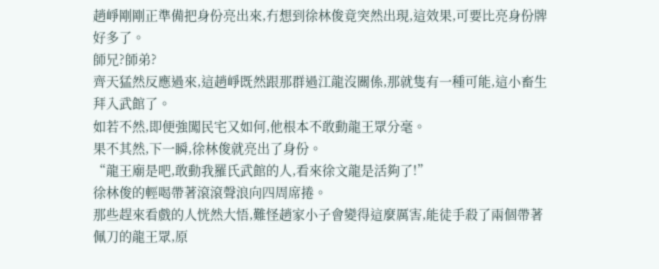趙崢剛剛正準備把身份亮出來,冇想到徐林俊竟突然出現,這效果,可要比亮身份牌好多了。
師兄?師弟?
齊天猛然反應過來,這趙崢既然跟那群過江龍沒關係,那就隻有一種可能,這小畜生拜入武館了。
如若不然,即便強闖民宅又如何,他根本不敢動龍王眾分毫。
果不其然,下一瞬,徐林俊就亮出了身份。
“龍王廟是吧,敢動我羅氏武館的人,看來徐文龍是活夠了!”
徐林俊的輕喝帶著滾滾聲浪向四周席捲。
那些趕來看戲的人恍然大悟,難怪趙家小子會變得這麼厲害,能徒手殺了兩個帶著佩刀的龍王眾,原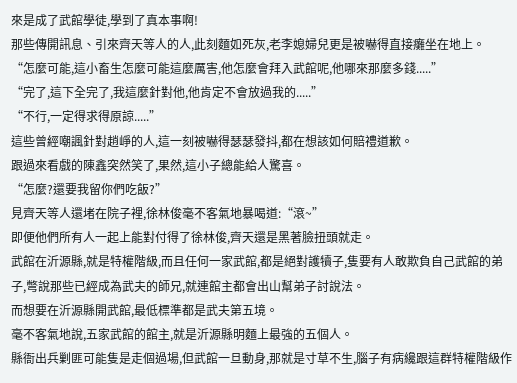來是成了武館學徒,學到了真本事啊!
那些傳開訊息、引來齊天等人的人,此刻麵如死灰,老李媳婦兒更是被嚇得直接癱坐在地上。
“怎麼可能,這小畜生怎麼可能這麼厲害,他怎麼會拜入武館呢,他哪來那麼多錢.....”
“完了,這下全完了,我這麼針對他,他肯定不會放過我的.....”
“不行,一定得求得原諒.....”
這些曾經嘲諷針對趙崢的人,這一刻被嚇得瑟瑟發抖,都在想該如何賠禮道歉。
跟過來看戲的陳鑫突然笑了,果然,這小子總能給人驚喜。
“怎麼?還要我留你們吃飯?”
見齊天等人還堵在院子裡,徐林俊毫不客氣地暴喝道:“滾~”
即便他們所有人一起上能對付得了徐林俊,齊天還是黑著臉扭頭就走。
武館在沂源縣,就是特權階級,而且任何一家武館,都是絕對護犢子,隻要有人敢欺負自己武館的弟子,彆說那些已經成為武夫的師兄,就連館主都會出山幫弟子討說法。
而想要在沂源縣開武館,最低標準都是武夫第五境。
毫不客氣地說,五家武館的館主,就是沂源縣明麵上最強的五個人。
縣衙出兵剿匪可能隻是走個過場,但武館一旦動身,那就是寸草不生,腦子有病纔跟這群特權階級作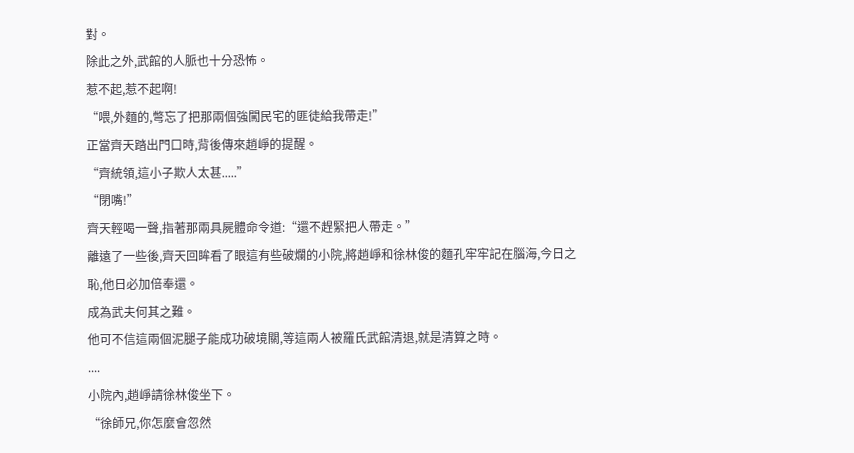對。
除此之外,武館的人脈也十分恐怖。
惹不起,惹不起啊!
“喂,外麵的,彆忘了把那兩個強闖民宅的匪徒給我帶走!”
正當齊天踏出門口時,背後傳來趙崢的提醒。
“齊統領,這小子欺人太甚.....”
“閉嘴!”
齊天輕喝一聲,指著那兩具屍體命令道:“還不趕緊把人帶走。”
離遠了一些後,齊天回眸看了眼這有些破爛的小院,將趙崢和徐林俊的麵孔牢牢記在腦海,今日之恥,他日必加倍奉還。
成為武夫何其之難。
他可不信這兩個泥腿子能成功破境關,等這兩人被羅氏武館清退,就是清算之時。
....
小院內,趙崢請徐林俊坐下。
“徐師兄,你怎麼會忽然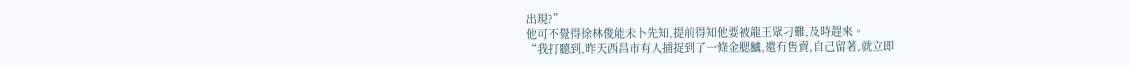出現?”
他可不覺得徐林俊能未卜先知,提前得知他要被龍王眾刁難,及時趕來。
“我打聽到,昨天西昌市有人捕捉到了一條金腮鱸,還冇售賣,自己留著,就立即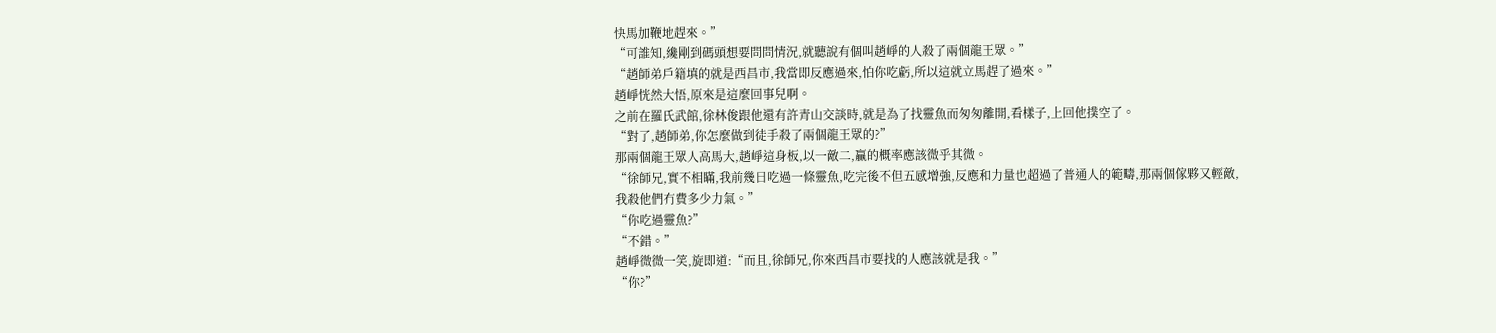快馬加鞭地趕來。”
“可誰知,纔剛到碼頭想要問問情況,就聽說有個叫趙崢的人殺了兩個龍王眾。”
“趙師弟戶籍填的就是西昌市,我當即反應過來,怕你吃虧,所以這就立馬趕了過來。”
趙崢恍然大悟,原來是這麼回事兒啊。
之前在羅氏武館,徐林俊跟他還有許青山交談時,就是為了找靈魚而匆匆離開,看樣子,上回他撲空了。
“對了,趙師弟,你怎麼做到徒手殺了兩個龍王眾的?”
那兩個龍王眾人高馬大,趙崢這身板,以一敵二,贏的概率應該微乎其微。
“徐師兄,實不相瞞,我前幾日吃過一條靈魚,吃完後不但五感增強,反應和力量也超過了普通人的範疇,那兩個傢夥又輕敵,我殺他們冇費多少力氣。”
“你吃過靈魚?”
“不錯。”
趙崢微微一笑,旋即道:“而且,徐師兄,你來西昌市要找的人應該就是我。”
“你?”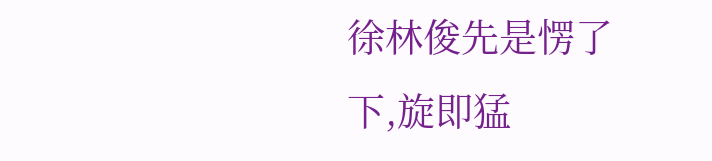徐林俊先是愣了下,旋即猛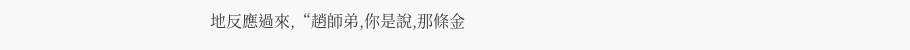地反應過來,“趙師弟,你是說,那條金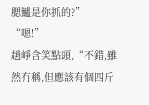腮鱸是你抓的?”
“嗯!”
趙崢含笑點頭,“不錯,雖然冇稱,但應該有個四斤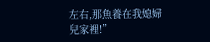左右,那魚養在我媳婦兒家裡!”